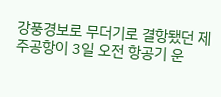강풍경보로 무더기로 결항됐던 제주공항이 3일 오전 항공기 운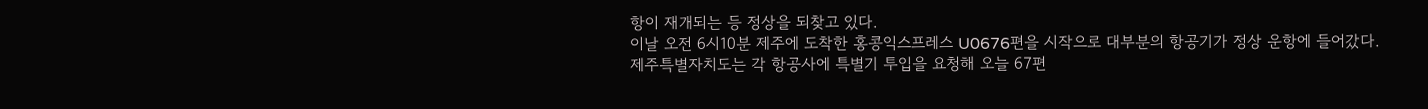항이 재개되는 등 정상을 되찾고 있다.
이날 오전 6시10분 제주에 도착한 홍콩익스프레스 U0676편을 시작으로 대부분의 항공기가 정상 운항에 들어갔다.
제주특별자치도는 각 항공사에 특별기 투입을 요청해 오늘 67편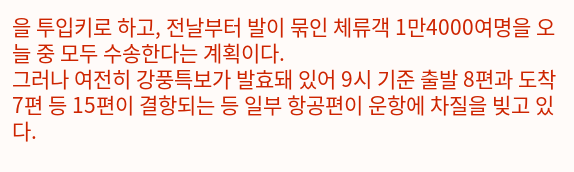을 투입키로 하고, 전날부터 발이 묶인 체류객 1만4000여명을 오늘 중 모두 수송한다는 계획이다.
그러나 여전히 강풍특보가 발효돼 있어 9시 기준 출발 8편과 도착 7편 등 15편이 결항되는 등 일부 항공편이 운항에 차질을 빚고 있다.